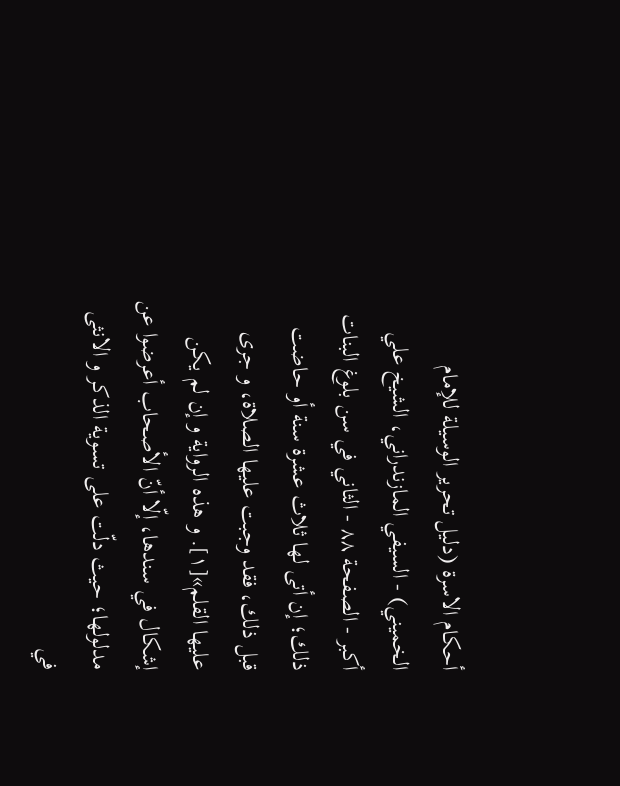أحكام الاسرة (دليل تحرير الوسيلة للإمام الخميني) - السيفي المازندراني، الشيخ علي أكبر - الصفحة ٨٨ - الثاني في سن بلوغ البنات
ذلك؛ إن أتى لها ثلاث عشرة سنة أو حاضت قبل ذلك، فقد وجبت عليها الصلاة، و جرى عليها القلم»[١]. و هذه الرواية و إن لم يكن إشكال في سندها، إلّا أنّ الأصحاب أعرضوا عن مدلولها؛ حيث دلّت على تسوية الذكر و الانثى في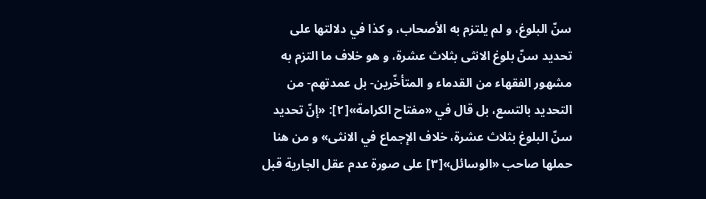سنّ البلوغ، و لم يلتزم به الأصحاب، و كذا في دلالتها على تحديد سنّ بلوغ الانثى بثلاث عشرة، و هو خلاف ما التزم به مشهور الفقهاء من القدماء و المتأخّرين- بل عمدتهم- من التحديد بالتسع، بل قال في «مفتاح الكرامة»[٢]: «إنّ تحديد سنّ البلوغ بثلاث عشرة، خلاف الإجماع في الانثى» و من هنا حملها صاحب «الوسائل»[٣] على صورة عدم عقل الجارية قبل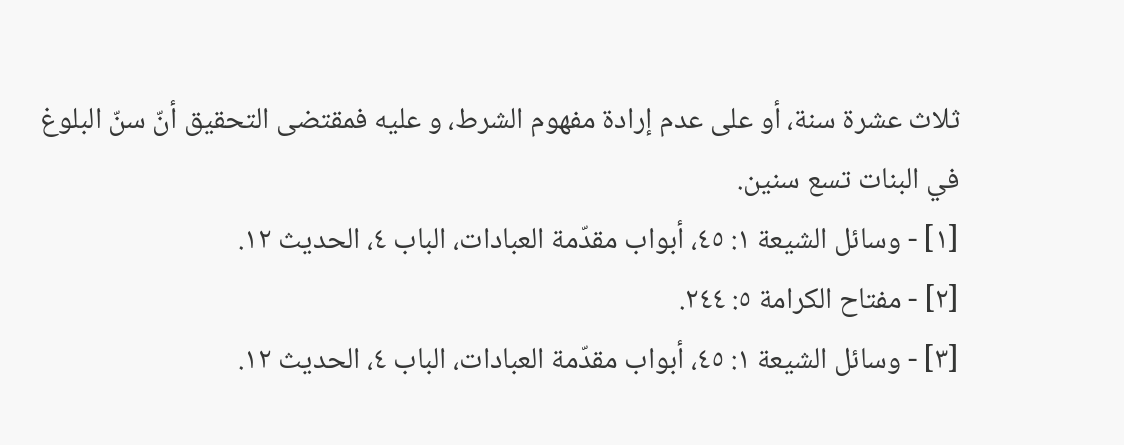ثلاث عشرة سنة، أو على عدم إرادة مفهوم الشرط، و عليه فمقتضى التحقيق أنّ سنّ البلوغ في البنات تسع سنين.
[١] - وسائل الشيعة ١: ٤٥، أبواب مقدّمة العبادات، الباب ٤، الحديث ١٢.
[٢] - مفتاح الكرامة ٥: ٢٤٤.
[٣] - وسائل الشيعة ١: ٤٥، أبواب مقدّمة العبادات، الباب ٤، الحديث ١٢.